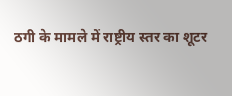ठगी के मामले में राष्ट्रीय स्तर का शूटर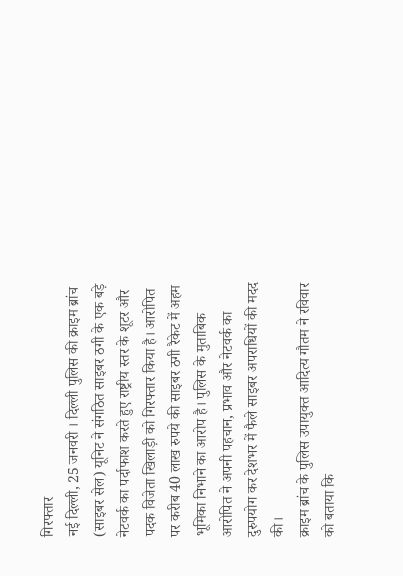गिरफ्तार
नई दिल्ली, 25 जनवरी । दिल्ली पुलिस की क्राइम ब्रांच (साइबर सेल) यूनिट ने संगठित साइबर ठगी के एक बड़े नेटवर्क का पर्दाफाश करते हुए राष्ट्रीय स्तर के शूटर और पदक विजेता खिलाड़ी को गिरफ्तार किया है। आरोपित पर करीब 40 लाख रुपये की साइबर ठगी रैकेट में अहम भूमिका निभाने का आरोप है। पुलिस के मुताबिक आरोपित ने अपनी पहचान, प्रभाव और नेटवर्क का दुरुपयोग कर देशभर में फैले साइबर अपराधियों की मदद की।
क्राइम ब्रांच के पुलिस उपायुक्त आदित्य गौतम ने रविवार को बताया कि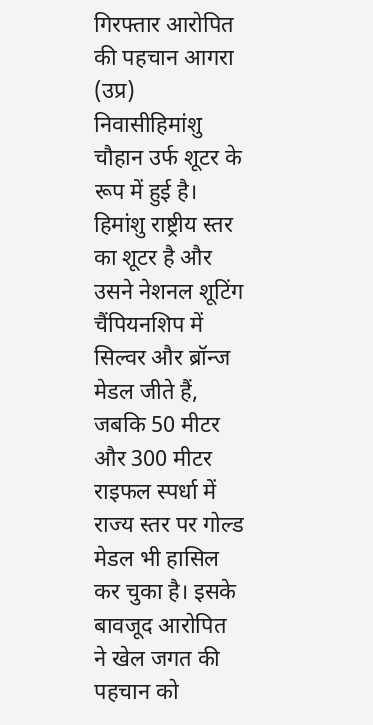गिरफ्तार आरोपित की पहचान आगरा (उप्र) निवासीहिमांशु चौहान उर्फ शूटर के रूप में हुई है। हिमांशु राष्ट्रीय स्तर का शूटर है और उसने नेशनल शूटिंग चैंपियनशिप में सिल्वर और ब्रॉन्ज मेडल जीते हैं, जबकि 50 मीटर और 300 मीटर राइफल स्पर्धा में राज्य स्तर पर गोल्ड मेडल भी हासिल कर चुका है। इसके बावजूद आरोपित ने खेल जगत की पहचान को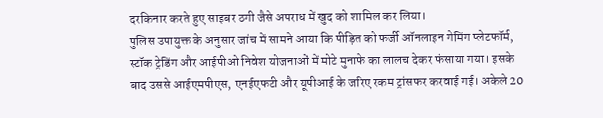दरकिनार करते हुए साइबर ठगी जैसे अपराध में खुद को शामिल कर लिया।
पुलिस उपायुक्त के अनुसार जांच में सामने आया कि पीड़ित को फर्जी ऑनलाइन गेमिंग प्लेटफॉर्म, स्टॉक ट्रेडिंग और आईपीओ निवेश योजनाओं में मोटे मुनाफे का लालच देकर फंसाया गया। इसके बाद उससे आईएमपीएस, एनईएफटी और यूपीआई के जरिए रकम ट्रांसफर करवाई गई। अकेले 20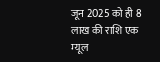जून 2025 को ही 8 लाख की राशि एक म्यूल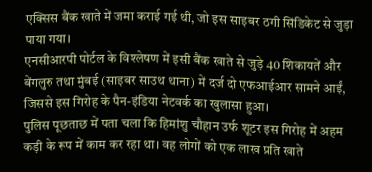एक्सिस बैंक खाते में जमा कराई गई थी, जो इस साइबर ठगी सिंडिकेट से जुड़ा पाया गया।
एनसीआरपी पोर्टल के विश्लेषण में इसी बैंक खाते से जुड़े 40 शिकायतें और बेंगलुरु तथा मुंबई (साइबर साउथ थाना) में दर्ज दो एफआईआर सामने आईं, जिससे इस गिरोह के पैन-इंडिया नेटवर्क का खुलासा हुआ।
पुलिस पूछताछ में पता चला कि हिमांशु चौहान उर्फ शूटर इस गिरोह में अहम कड़ी के रूप में काम कर रहा था। वह लोगों को एक लाख प्रति खाते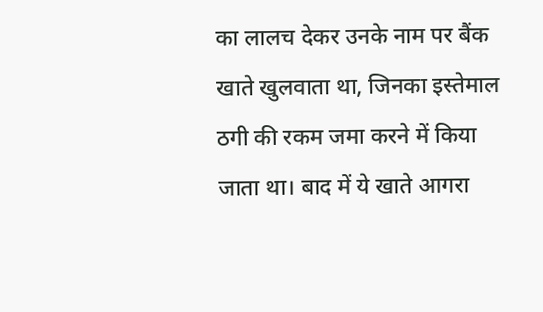का लालच देकर उनके नाम पर बैंक खाते खुलवाता था, जिनका इस्तेमाल ठगी की रकम जमा करने में किया जाता था। बाद में ये खाते आगरा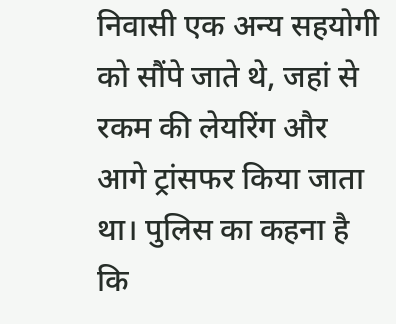निवासी एक अन्य सहयोगी को सौंपे जाते थे, जहां से रकम की लेयरिंग और आगे ट्रांसफर किया जाता था। पुलिस का कहना है कि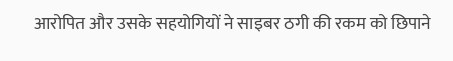आरोपित और उसके सहयोगियों ने साइबर ठगी की रकम को छिपाने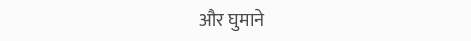और घुमाने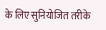के लिए सुनियोजित तरीके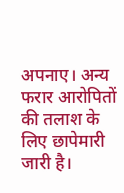अपनाए। अन्य फरार आरोपितों की तलाश के लिए छापेमारी जारी है।